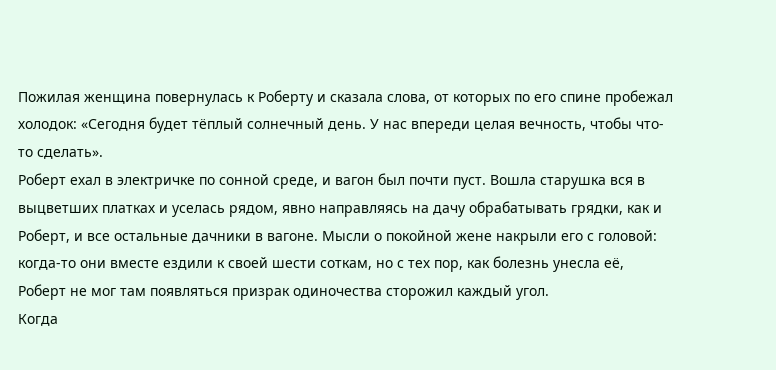Пожилая женщина повернулась к Роберту и сказала слова, от которых по его спине пробежал холодок: «Сегодня будет тёплый солнечный день. У нас впереди целая вечность, чтобы что-то сделать».
Роберт ехал в электричке по сонной среде, и вагон был почти пуст. Вошла старушка вся в выцветших платках и уселась рядом, явно направляясь на дачу обрабатывать грядки, как и Роберт, и все остальные дачники в вагоне. Мысли о покойной жене накрыли его с головой: когда-то они вместе ездили к своей шести соткам, но с тех пор, как болезнь унесла её, Роберт не мог там появляться призрак одиночества сторожил каждый угол.
Когда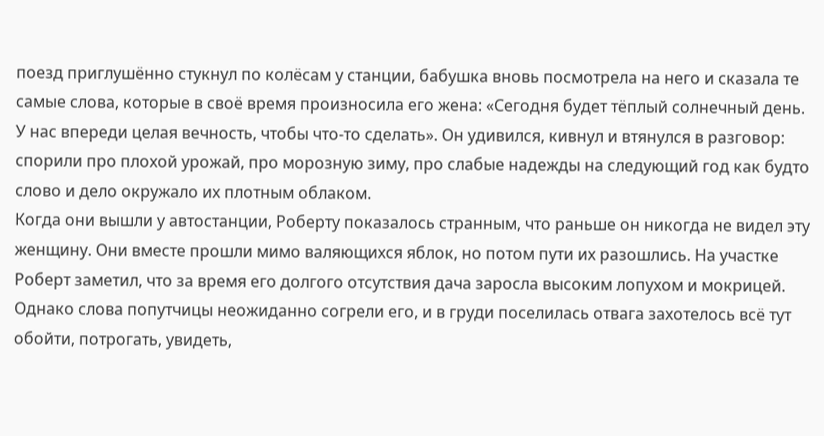поезд приглушённо стукнул по колёсам у станции, бабушка вновь посмотрела на него и сказала те самые слова, которые в своё время произносила его жена: «Сегодня будет тёплый солнечный день. У нас впереди целая вечность, чтобы что-то сделать». Он удивился, кивнул и втянулся в разговор: спорили про плохой урожай, про морозную зиму, про слабые надежды на следующий год как будто слово и дело окружало их плотным облаком.
Когда они вышли у автостанции, Роберту показалось странным, что раньше он никогда не видел эту женщину. Они вместе прошли мимо валяющихся яблок, но потом пути их разошлись. На участке Роберт заметил, что за время его долгого отсутствия дача заросла высоким лопухом и мокрицей. Однако слова попутчицы неожиданно согрели его, и в груди поселилась отвага захотелось всё тут обойти, потрогать, увидеть,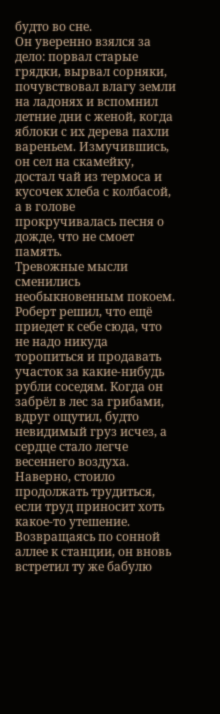будто во сне.
Он уверенно взялся за дело: порвал старые грядки, вырвал сорняки, почувствовал влагу земли на ладонях и вспомнил летние дни с женой, когда яблоки с их дерева пахли вареньем. Измучившись, он сел на скамейку, достал чай из термоса и кусочек хлеба с колбасой, а в голове прокручивалась песня о дожде, что не смоет память.
Тревожные мысли сменились необыкновенным покоем. Роберт решил, что ещё приедет к себе сюда, что не надо никуда торопиться и продавать участок за какие-нибудь рубли соседям. Когда он забрёл в лес за грибами, вдруг ощутил, будто невидимый груз исчез, а сердце стало легче весеннего воздуха. Наверно, стоило продолжать трудиться, если труд приносит хоть какое-то утешение.
Возвращаясь по сонной аллее к станции, он вновь встретил ту же бабулю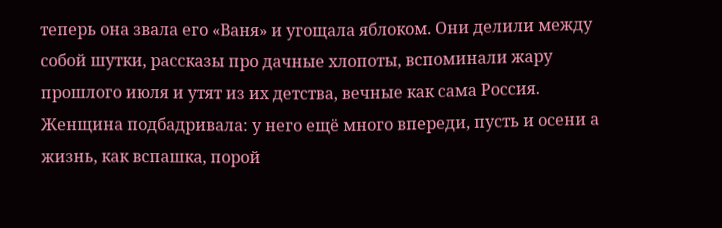теперь она звала его «Ваня» и угощала яблоком. Они делили между собой шутки, рассказы про дачные хлопоты, вспоминали жару прошлого июля и утят из их детства, вечные как сама Россия. Женщина подбадривала: у него ещё много впереди, пусть и осени а жизнь, как вспашка, порой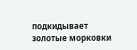подкидывает золотые морковки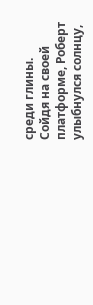среди глины.
Сойдя на своей платформе, Роберт улыбнулся солнцу,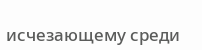исчезающему среди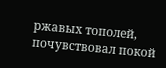ржавых тополей, почувствовал покой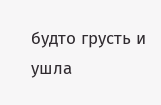будто грусть и ушла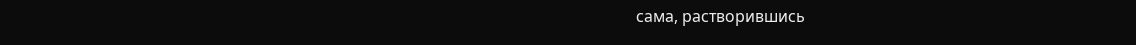сама, растворившись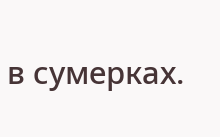в сумерках.